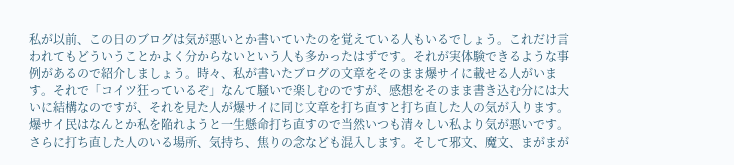私が以前、この日のブログは気が悪いとか書いていたのを覚えている人もいるでしょう。これだけ言われてもどういうことかよく分からないという人も多かったはずです。それが実体験できるような事例があるので紹介しましょう。時々、私が書いたブログの文章をそのまま爆サイに載せる人がいます。それで「コイツ狂っているぞ」なんて騒いで楽しむのですが、感想をそのまま書き込む分には大いに結構なのですが、それを見た人が爆サイに同じ文章を打ち直すと打ち直した人の気が入ります。爆サイ民はなんとか私を陥れようと一生懸命打ち直すので当然いつも清々しい私より気が悪いです。さらに打ち直した人のいる場所、気持ち、焦りの念なども混入します。そして邪文、魔文、まがまが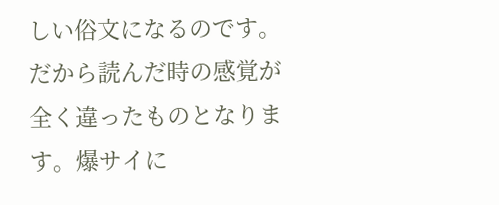しい俗文になるのです。だから読んだ時の感覚が全く違ったものとなります。爆サイに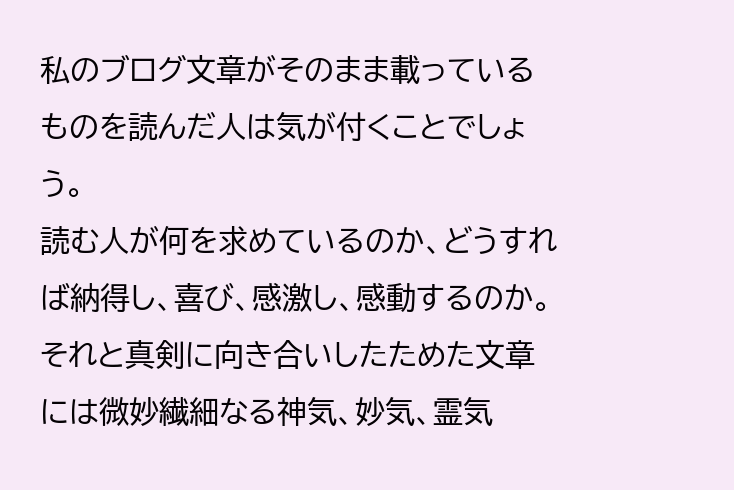私のブログ文章がそのまま載っているものを読んだ人は気が付くことでしょう。
読む人が何を求めているのか、どうすれば納得し、喜び、感激し、感動するのか。それと真剣に向き合いしたためた文章には微妙繊細なる神気、妙気、霊気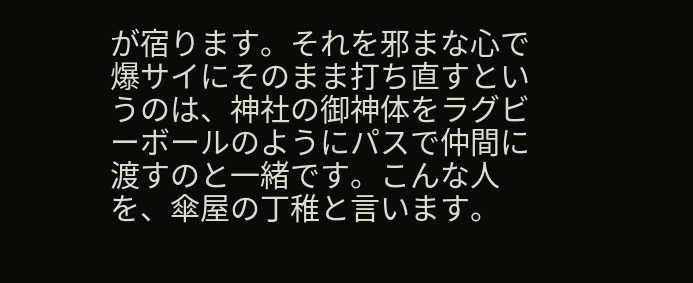が宿ります。それを邪まな心で爆サイにそのまま打ち直すというのは、神社の御神体をラグビーボールのようにパスで仲間に渡すのと一緒です。こんな人を、傘屋の丁稚と言います。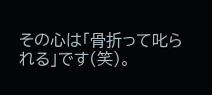その心は「骨折って叱られる」です(笑)。